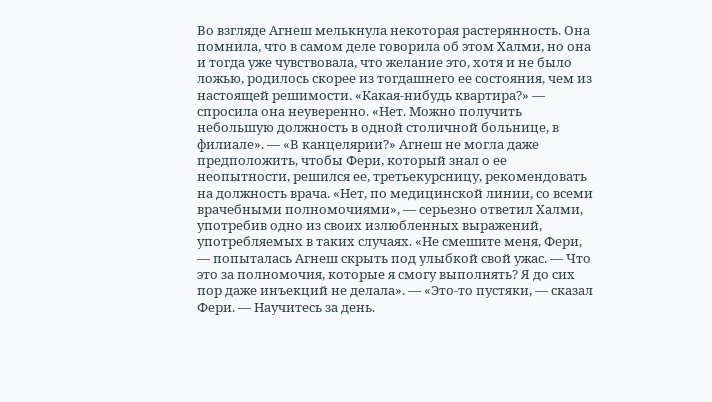Во взгляде Агнеш мелькнула некоторая растерянность. Она помнила, что в самом деле говорила об этом Халми, но она и тогда уже чувствовала, что желание это, хотя и не было ложью, родилось скорее из тогдашнего ее состояния, чем из настоящей решимости. «Какая-нибудь квартира?» — спросила она неуверенно. «Нет. Можно получить небольшую должность в одной столичной больнице, в филиале». — «В канцелярии?» Агнеш не могла даже предположить, чтобы Фери, который знал о ее неопытности, решился ее, третьекурсницу, рекомендовать на должность врача. «Нет, по медицинской линии, со всеми врачебными полномочиями», — серьезно ответил Халми, употребив одно из своих излюбленных выражений, употребляемых в таких случаях. «Не смешите меня, Фери, — попыталась Агнеш скрыть под улыбкой свой ужас. — Что это за полномочия, которые я смогу выполнять? Я до сих пор даже инъекций не делала». — «Это-то пустяки, — сказал Фери. — Научитесь за день.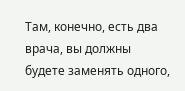Там, конечно, есть два врача, вы должны будете заменять одного,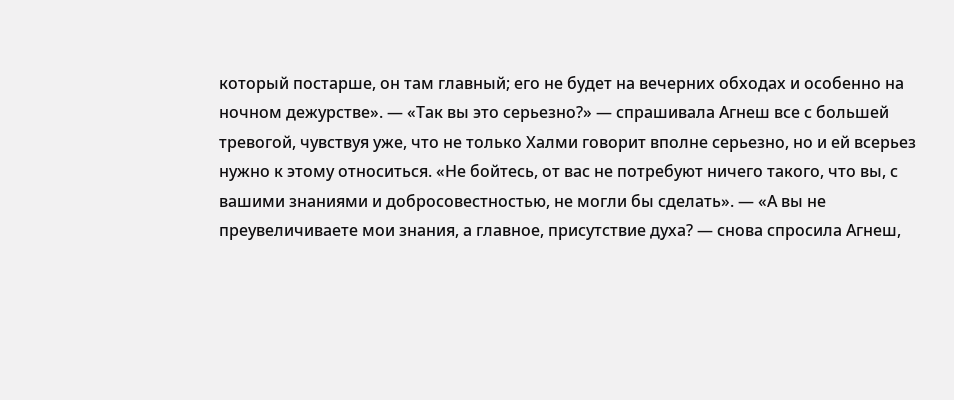который постарше, он там главный; его не будет на вечерних обходах и особенно на ночном дежурстве». — «Так вы это серьезно?» — спрашивала Агнеш все с большей тревогой, чувствуя уже, что не только Халми говорит вполне серьезно, но и ей всерьез нужно к этому относиться. «Не бойтесь, от вас не потребуют ничего такого, что вы, с вашими знаниями и добросовестностью, не могли бы сделать». — «А вы не преувеличиваете мои знания, а главное, присутствие духа? — снова спросила Агнеш,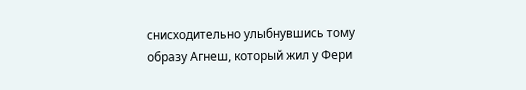снисходительно улыбнувшись тому образу Агнеш, который жил у Фери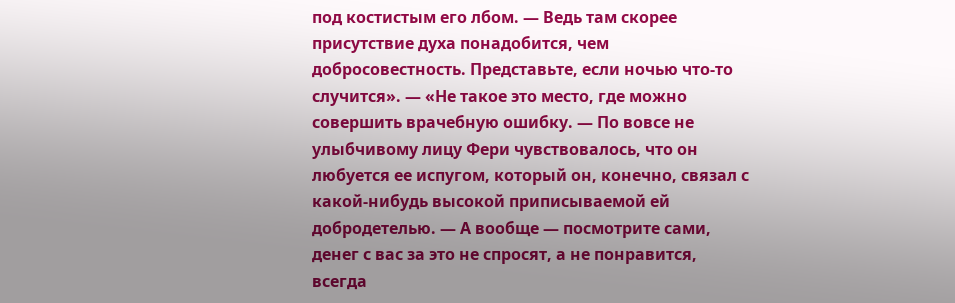под костистым его лбом. — Ведь там скорее присутствие духа понадобится, чем добросовестность. Представьте, если ночью что-то случится». — «Не такое это место, где можно совершить врачебную ошибку. — По вовсе не улыбчивому лицу Фери чувствовалось, что он любуется ее испугом, который он, конечно, связал с какой-нибудь высокой приписываемой ей добродетелью. — А вообще — посмотрите сами, денег с вас за это не спросят, а не понравится, всегда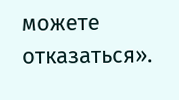можете отказаться».